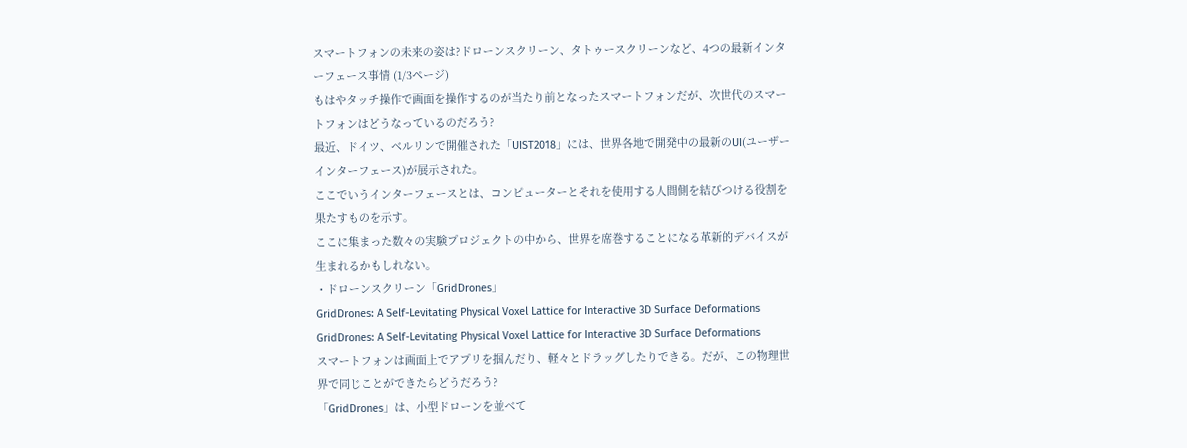スマートフォンの未来の姿は?ドローンスクリーン、タトゥースクリーンなど、4つの最新インターフェース事情 (1/3ページ)
もはやタッチ操作で画面を操作するのが当たり前となったスマートフォンだが、次世代のスマートフォンはどうなっているのだろう?
最近、ドイツ、ベルリンで開催された「UIST2018」には、世界各地で開発中の最新のUI(ユーザーインターフェース)が展示された。
ここでいうインターフェースとは、コンピューターとそれを使用する人間側を結びつける役割を果たすものを示す。
ここに集まった数々の実験プロジェクトの中から、世界を席巻することになる革新的デバイスが生まれるかもしれない。
・ドローンスクリーン「GridDrones」
GridDrones: A Self-Levitating Physical Voxel Lattice for Interactive 3D Surface Deformations
GridDrones: A Self-Levitating Physical Voxel Lattice for Interactive 3D Surface Deformations
スマートフォンは画面上でアプリを掴んだり、軽々とドラッグしたりできる。だが、この物理世界で同じことができたらどうだろう?
「GridDrones」は、小型ドローンを並べて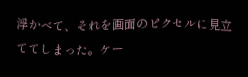浮かべて、それを画面のピクセルに見立ててしまった。ケー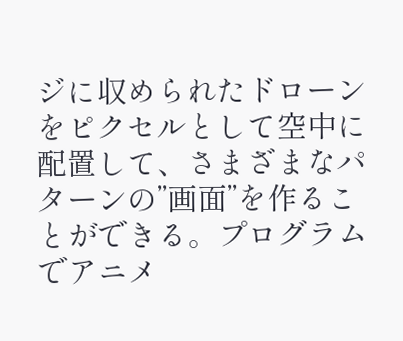ジに収められたドローンをピクセルとして空中に配置して、さまざまなパターンの”画面”を作ることができる。プログラムでアニメ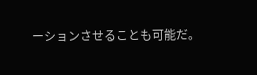ーションさせることも可能だ。